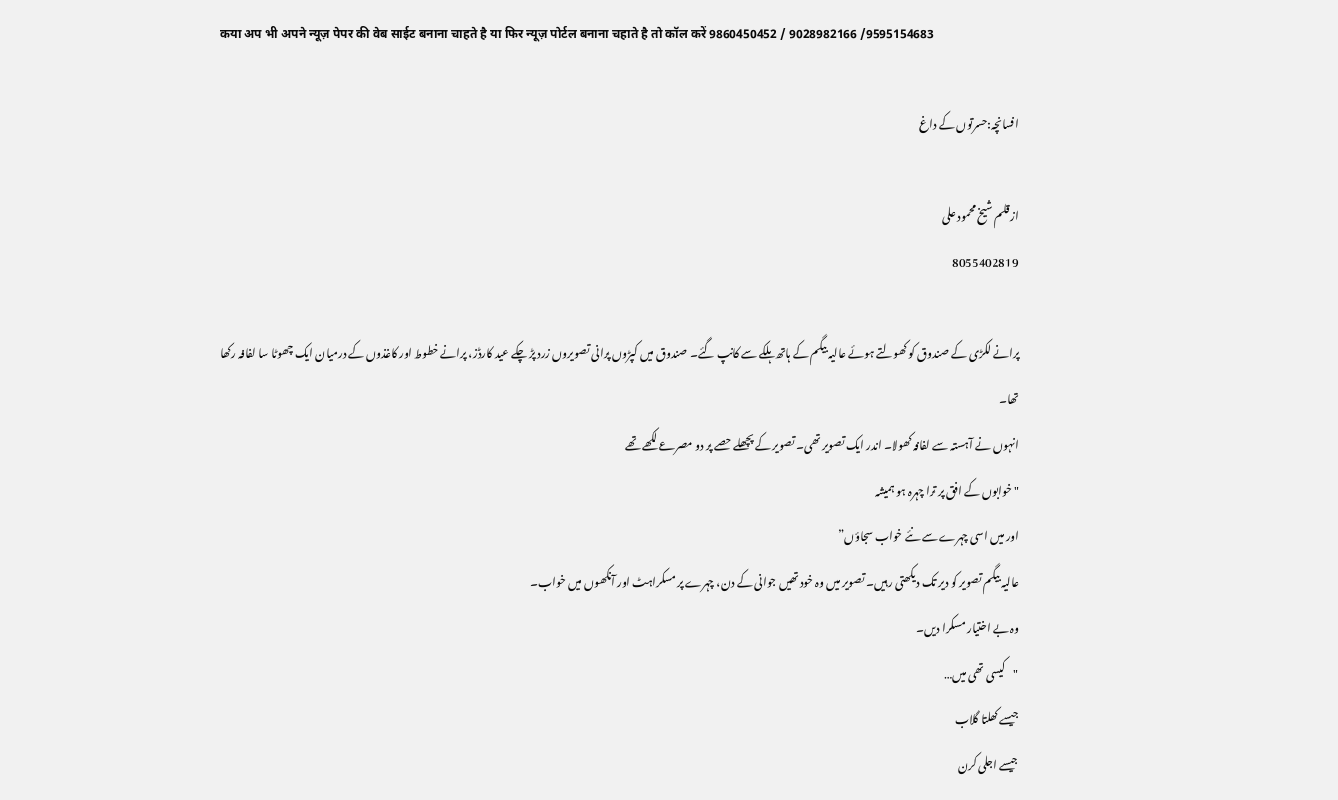कया अप भी अपने न्यूज़ पेपर की वेब साईट बनाना चाहते है या फिर न्यूज़ पोर्टल बनाना चहाते है तो कॉल करें 9860450452 / 9028982166 /9595154683

افسانچہ:حسرتوں کے داغ

از قلم شیخ محمود علی
8055402819

پرانے لکڑی کے صندوق کو کھولتے ہوئے عالیہ بیگم کے ہاتھ ہلکے سے کانپ گئے۔ صندوق میں کپڑوں پرانی تصویروں زرد پڑ چکے عید کارڈز، پرانے خطوط اور کاغذوں کے درمیان ایک چھوٹا سا لفافہ رکھا تھا۔
انہوں نے آہستہ سے لفافہ کھولا۔ اندر ایک تصویر تھی۔ تصویر کے پچھلے حصے پر دو مصرعے لکھے تھے
"خوابوں کے افق پر ترا چہرہ ہو ہمیشہ
اور میں اسی چہرے سے نئے خواب سجاؤں”
عالیہ بیگم تصویر کو دیر تک دیکھتی رہیں۔ تصویر میں وہ خود تھیں جوانی کے دن، چہرے پر مسکراہٹ اور آنکھوں میں خواب۔
وہ بے اختیار مسکرا دیں۔
"کیسی تھی میں…
جیسے کھلتا گلاب
جیسے اجلی کرن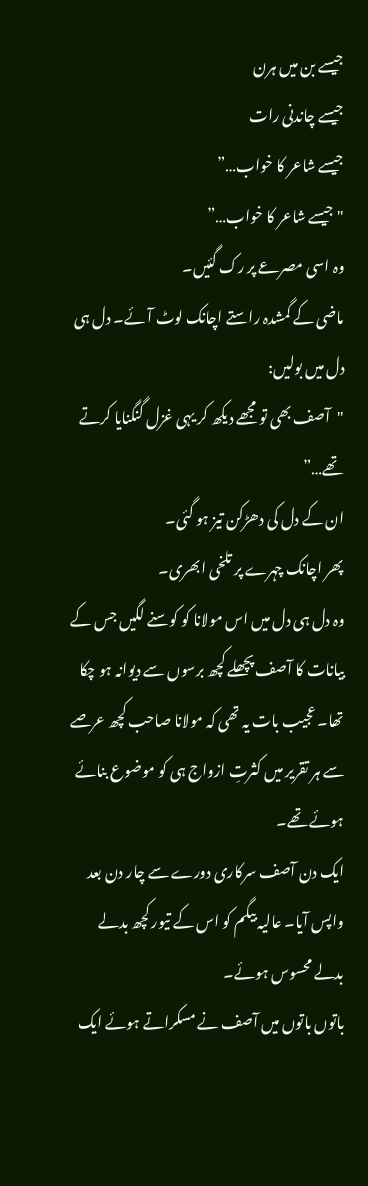جیسے بن میں ہرن
جیسے چاندنی رات
جیسے شاعر کا خواب…”
"جیسے شاعر کا خواب…”
وہ اسی مصرعے پر رک گئیں۔
ماضی کے گمشدہ راستے اچانک لوٹ آئے۔ دل ہی دل میں بولیں:
"آصف بھی تو مجھے دیکھ کر یہی غزل گنگنایا کرتے تھے…”
ان کے دل کی دھڑکن تیز ہو گئی۔
پھر اچانک چہرے پر تلخی ابھری۔
وہ دل ہی دل میں اس مولانا کو کوسنے لگیں جس کے بیانات کا آصف پچھلے کچھ برسوں سے دیوانہ ہو چکا تھا۔ عجیب بات یہ تھی کہ مولانا صاحب کچھ عرصے سے ہر تقریر میں کثرتِ ازواج ہی کو موضوع بنائے ہوئے تھے۔
ایک دن آصف سرکاری دورے سے چار دن بعد واپس آیا۔ عالیہ بیگم کو اس کے تیور کچھ بدلے بدلے محسوس ہوئے۔
باتوں باتوں میں آصف نے مسکراتے ہوئے ایک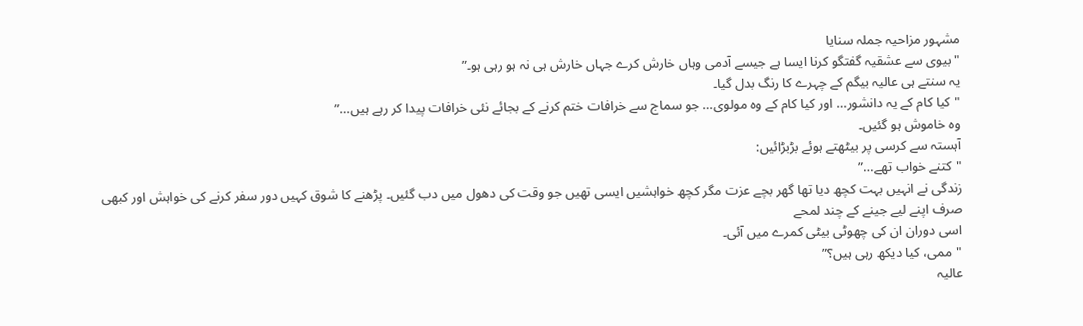مشہور مزاحیہ جملہ سنایا
"بیوی سے عشقیہ گفتگو کرنا ایسا ہے جیسے آدمی وہاں خارش کرے جہاں خارش ہی نہ ہو رہی ہو۔”
یہ سنتے ہی عالیہ بیگم کے چہرے کا رنگ بدل گیا۔
"کیا کام کے یہ دانشور… اور کیا کام کے وہ مولوی… جو سماج سے خرافات ختم کرنے کے بجائے نئی خرافات پیدا کر رہے ہیں…”
وہ خاموش ہو گئیں۔
آہستہ سے کرسی پر بیٹھتے ہوئے بڑبڑائیں:
"کتنے خواب تھے…”
زندگی نے انہیں بہت کچھ دیا تھا گھر بچے عزت مگر کچھ خواہشیں ایسی تھیں جو وقت کی دھول میں دب گئیں۔ پڑھنے کا شوق کہیں دور سفر کرنے کی خواہش اور کبھی صرف اپنے لیے جینے کے چند لمحے
اسی دوران ان کی چھوٹی بیٹی کمرے میں آئی۔
"ممی، کیا دیکھ رہی ہیں؟”
عالیہ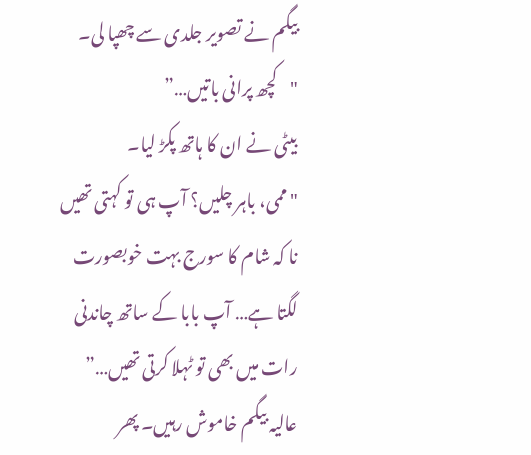بیگم نے تصویر جلدی سے چھپا لی۔
"کچھ پرانی باتیں…”
بیٹی نے ان کا ہاتھ پکڑ لیا۔
"ممی، باہر چلیں؟ آپ ہی تو کہتی تھیں نا کہ شام کا سورج بہت خوبصورت لگتا ہے… آپ بابا کے ساتھ چاندنی رات میں بھی تو ٹہلا کرتی تھیں…”
عالیہ بیگم خاموش رہیں۔ پھر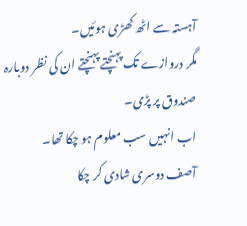آہستہ سے اٹھ کھڑی ہوئیں۔
مگر دروازے تک پہنچتے پہنچتے ان کی نظر دوبارہ صندوق پر پڑی۔
اب انہیں سب معلوم ہو چکا تھا۔
آصف دوسری شادی کر چکا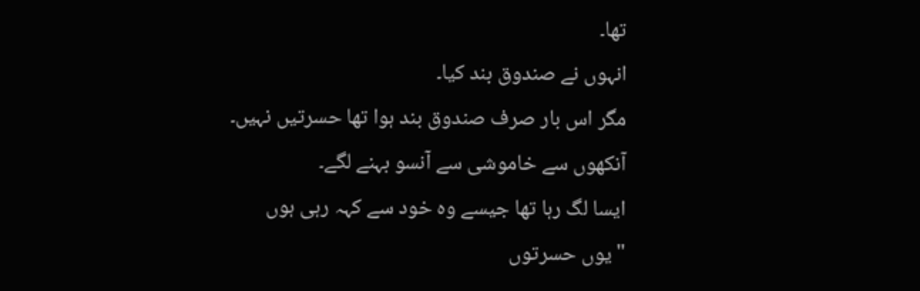تھا۔
انہوں نے صندوق بند کیا۔
مگر اس بار صرف صندوق بند ہوا تھا حسرتیں نہیں۔
آنکھوں سے خاموشی سے آنسو بہنے لگے۔
ایسا لگ رہا تھا جیسے وہ خود سے کہہ رہی ہوں
"یوں حسرتوں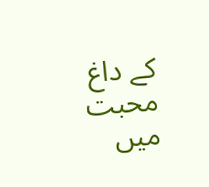کے داغ محبت میں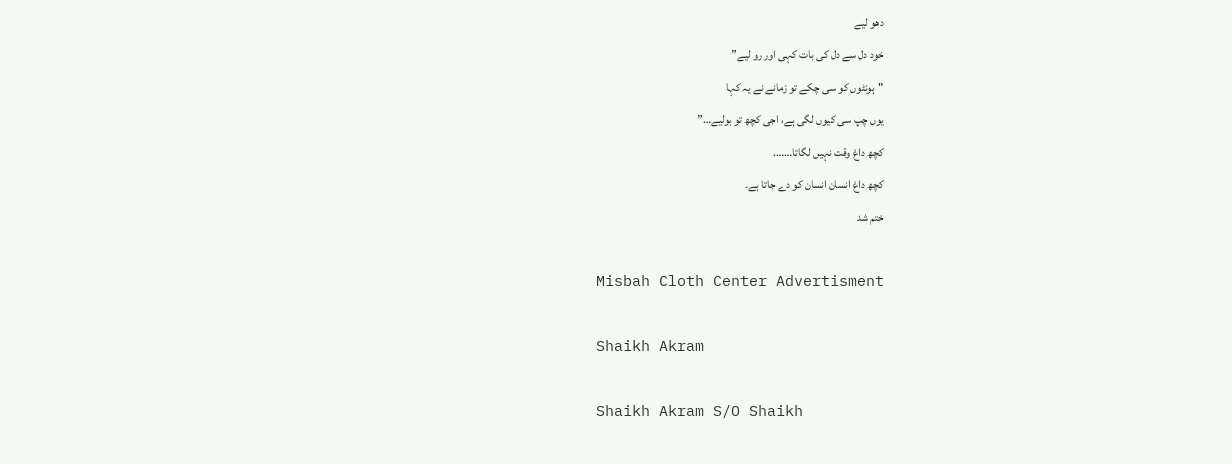دھو لیے
خود دل سے دل کی بات کہی اور رو لیے”
"ہونٹوں کو سی چکے تو زمانے نے یہ کہا
یوں چپ سی کیوں لگی ہے، اجی کچھ تو بولیے…”
کچھ داغ وقت نہیں لگاتا…….
کچھ داغ انسان انسان کو دے جاتا ہے۔
ختم شد

Misbah Cloth Center Advertisment

Shaikh Akram

Shaikh Akram S/O Shaikh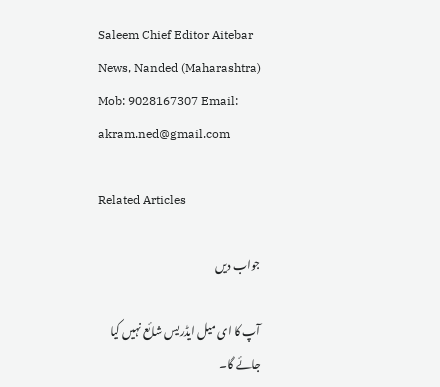Saleem Chief Editor Aitebar News, Nanded (Maharashtra) Mob: 9028167307 Email: akram.ned@gmail.com

Related Articles

جواب دیں

آپ کا ای میل ایڈریس شائع نہیں کیا جائے گا۔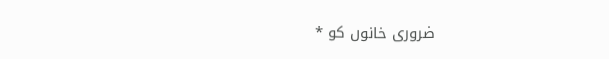ضروری خانوں کو *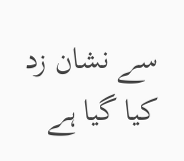سے نشان زد کیا گیا ہے